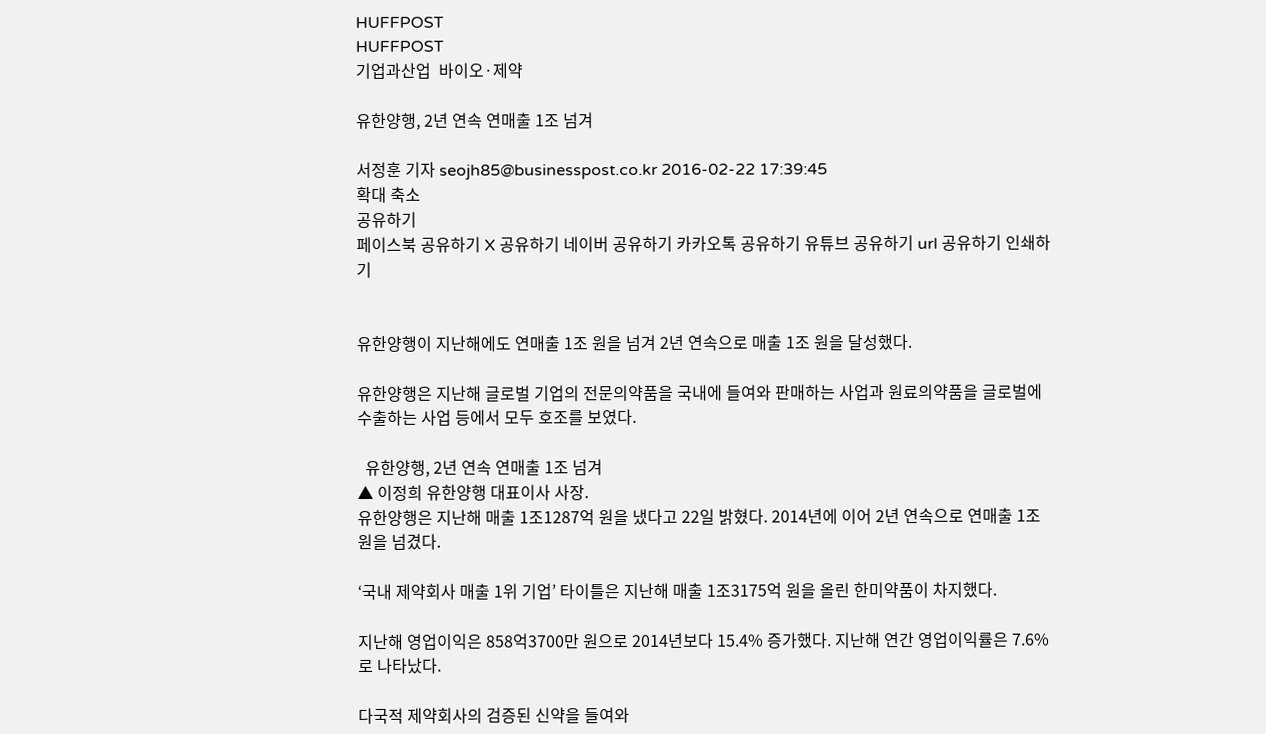HUFFPOST
HUFFPOST
기업과산업  바이오·제약

유한양행, 2년 연속 연매출 1조 넘겨

서정훈 기자 seojh85@businesspost.co.kr 2016-02-22 17:39:45
확대 축소
공유하기
페이스북 공유하기 X 공유하기 네이버 공유하기 카카오톡 공유하기 유튜브 공유하기 url 공유하기 인쇄하기


유한양행이 지난해에도 연매출 1조 원을 넘겨 2년 연속으로 매출 1조 원을 달성했다.

유한양행은 지난해 글로벌 기업의 전문의약품을 국내에 들여와 판매하는 사업과 원료의약품을 글로벌에 수출하는 사업 등에서 모두 호조를 보였다.

  유한양행, 2년 연속 연매출 1조 넘겨
▲ 이정희 유한양행 대표이사 사장.
유한양행은 지난해 매출 1조1287억 원을 냈다고 22일 밝혔다. 2014년에 이어 2년 연속으로 연매출 1조 원을 넘겼다.

‘국내 제약회사 매출 1위 기업’ 타이틀은 지난해 매출 1조3175억 원을 올린 한미약품이 차지했다.

지난해 영업이익은 858억3700만 원으로 2014년보다 15.4% 증가했다. 지난해 연간 영업이익률은 7.6%로 나타났다.

다국적 제약회사의 검증된 신약을 들여와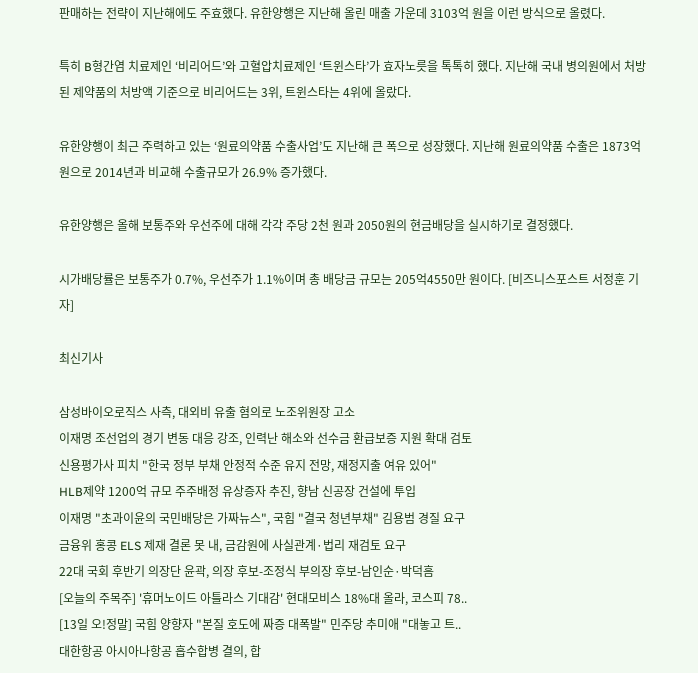판매하는 전략이 지난해에도 주효했다. 유한양행은 지난해 올린 매출 가운데 3103억 원을 이런 방식으로 올렸다.

특히 B형간염 치료제인 ‘비리어드’와 고혈압치료제인 ‘트윈스타’가 효자노릇을 톡톡히 했다. 지난해 국내 병의원에서 처방된 제약품의 처방액 기준으로 비리어드는 3위, 트윈스타는 4위에 올랐다.

유한양행이 최근 주력하고 있는 ‘원료의약품 수출사업’도 지난해 큰 폭으로 성장했다. 지난해 원료의약품 수출은 1873억 원으로 2014년과 비교해 수출규모가 26.9% 증가했다.

유한양행은 올해 보통주와 우선주에 대해 각각 주당 2천 원과 2050원의 현금배당을 실시하기로 결정했다.

시가배당률은 보통주가 0.7%, 우선주가 1.1%이며 총 배당금 규모는 205억4550만 원이다. [비즈니스포스트 서정훈 기자]

최신기사

삼성바이오로직스 사측, 대외비 유출 혐의로 노조위원장 고소
이재명 조선업의 경기 변동 대응 강조, 인력난 해소와 선수금 환급보증 지원 확대 검토
신용평가사 피치 "한국 정부 부채 안정적 수준 유지 전망, 재정지출 여유 있어"
HLB제약 1200억 규모 주주배정 유상증자 추진, 향남 신공장 건설에 투입
이재명 "초과이윤의 국민배당은 가짜뉴스", 국힘 "결국 청년부채" 김용범 경질 요구
금융위 홍콩 ELS 제재 결론 못 내, 금감원에 사실관계·법리 재검토 요구
22대 국회 후반기 의장단 윤곽, 의장 후보-조정식 부의장 후보-남인순·박덕흠
[오늘의 주목주] '휴머노이드 아틀라스 기대감' 현대모비스 18%대 올라, 코스피 78..
[13일 오!정말] 국힘 양향자 "본질 호도에 짜증 대폭발" 민주당 추미애 "대놓고 트..
대한항공 아시아나항공 흡수합병 결의, 합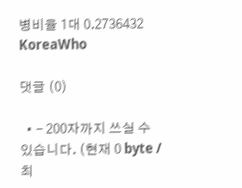병비율 1대 0.2736432
KoreaWho

댓글 (0)

  • - 200자까지 쓰실 수 있습니다. (현재 0 byte / 최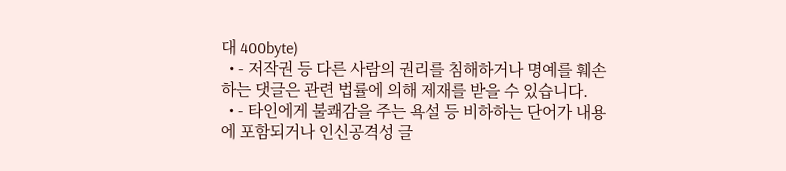대 400byte)
  • - 저작권 등 다른 사람의 권리를 침해하거나 명예를 훼손하는 댓글은 관련 법률에 의해 제재를 받을 수 있습니다.
  • - 타인에게 불쾌감을 주는 욕설 등 비하하는 단어가 내용에 포함되거나 인신공격성 글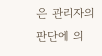은 관리자의 판단에 의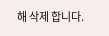해 삭제 합니다.